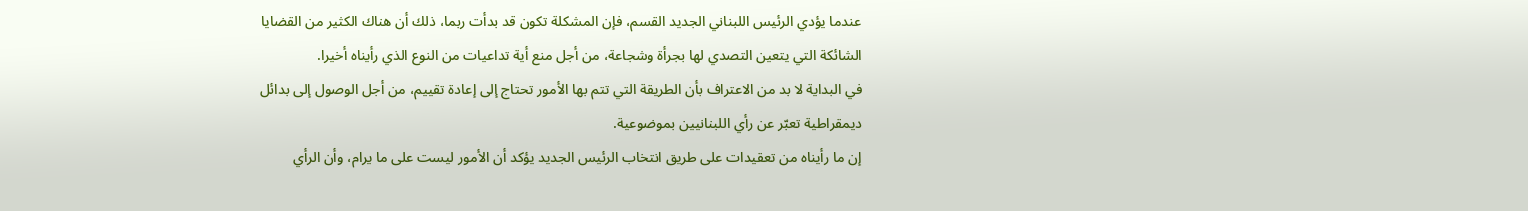عندما يؤدي الرئيس اللبناني الجديد القسم، فإن المشكلة تكون قد بدأت ربما، ذلك أن هناك الكثير من القضايا الشائكة التي يتعين التصدي لها بجرأة وشجاعة، من أجل منع أية تداعيات من النوع الذي رأيناه أخيرا.
في البداية لا بد من الاعتراف بأن الطريقة التي تتم بها الأمور تحتاج إلى إعادة تقييم، من أجل الوصول إلى بدائل ديمقراطية تعبّر عن رأي اللبنانيين بموضوعية.
إن ما رأيناه من تعقيدات على طريق انتخاب الرئيس الجديد يؤكد أن الأمور ليست على ما يرام، وأن الرأي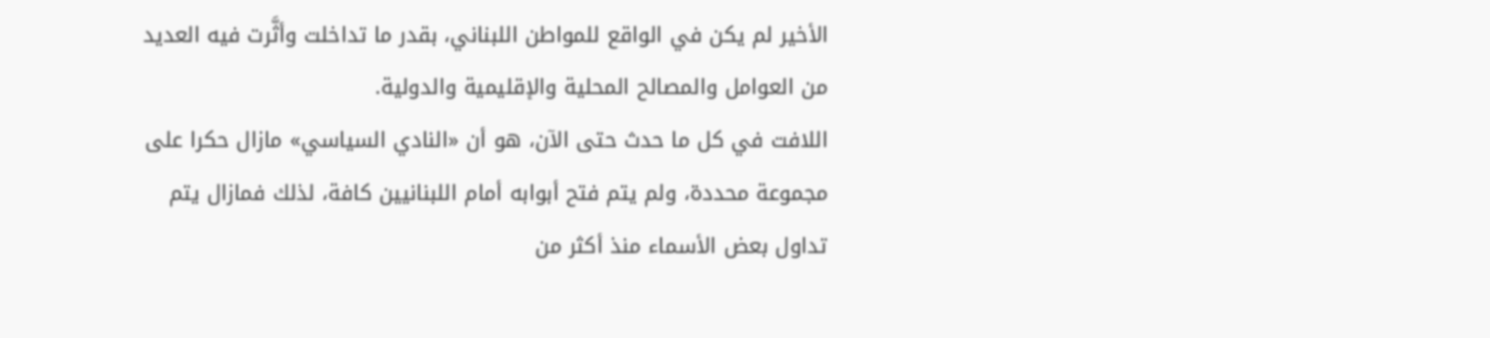الأخير لم يكن في الواقع للمواطن اللبناني، بقدر ما تداخلت وأثَّرت فيه العديد من العوامل والمصالح المحلية والإقليمية والدولية.
اللافت في كل ما حدث حتى الآن، هو أن «النادي السياسي» مازال حكرا على مجموعة محددة، ولم يتم فتح أبوابه أمام اللبنانيين كافة، لذلك فمازال يتم تداول بعض الأسماء منذ أكثر من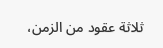ثلاثة عقود من الزمن،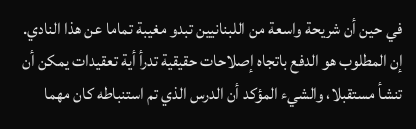في حين أن شريحة واسعة من اللبنانيين تبدو مغيبة تماما عن هذا النادي.
إن المطلوب هو الدفع باتجاه إصلاحات حقيقية تدرأ أية تعقيدات يمكن أن تنشأ مستقبلا، والشيء المؤكد أن الدرس الذي تم استنباطه كان مهما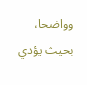وواضحا، بحيث يؤدي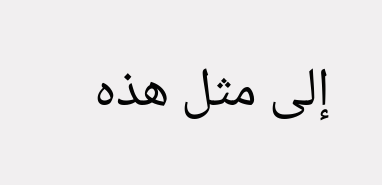إلى مثل هذه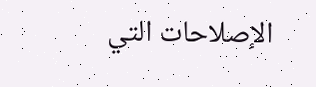الإصلاحات التي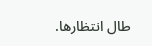طال انتظارها.